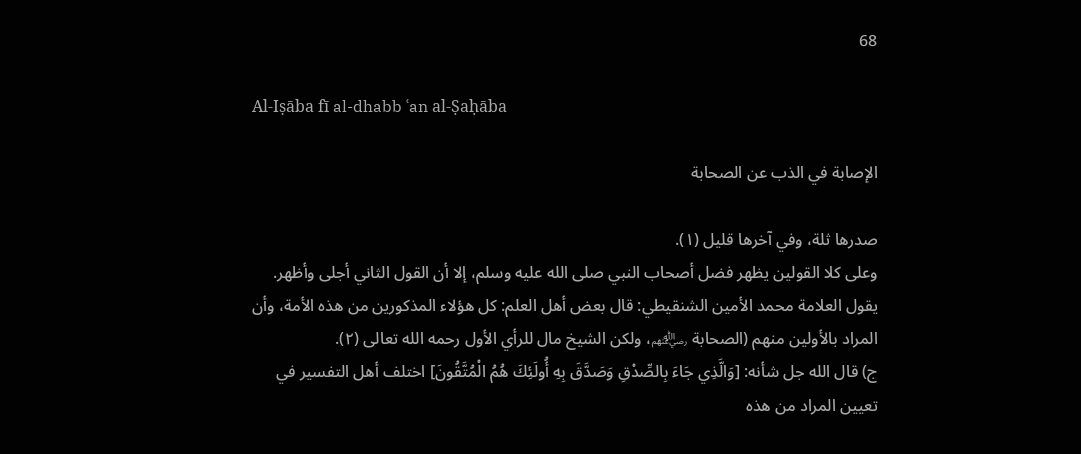68

Al-Iṣāba fī al-dhabb ʿan al-Ṣaḥāba

الإصابة في الذب عن الصحابة

صدرها ثلة، وفي آخرها قليل (١).
وعلى كلا القولين يظهر فضل أصحاب النبي صلى الله عليه وسلم، إلا أن القول الثاني أجلى وأظهر. يقول العلامة محمد الأمين الشنقيطي: قال بعض أهل العلم: كل هؤلاء المذكورين من هذه الأمة، وأن المراد بالأولين منهم (الصحابة ﵃، ولكن الشيخ مال للرأي الأول رحمه الله تعالى (٢).
ج) قال الله جل شأنه: [وَالَّذِي جَاءَ بِالصِّدْقِ وَصَدَّقَ بِهِ أُولَئِكَ هُمُ الْمُتَّقُونَ] اختلف أهل التفسير في تعيين المراد من هذه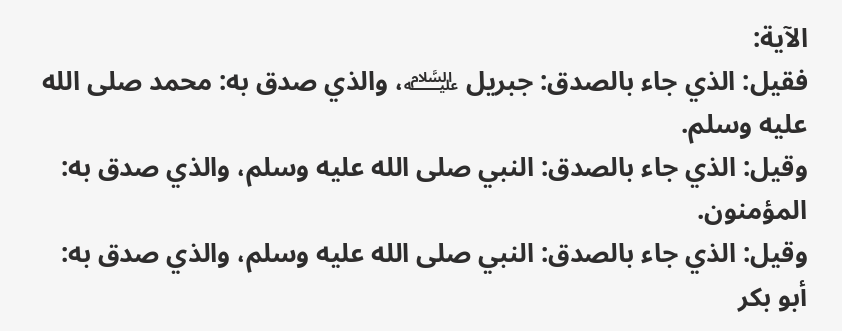الآية:
فقيل: الذي جاء بالصدق: جبريل ﵇، والذي صدق به: محمد صلى الله عليه وسلم.
وقيل: الذي جاء بالصدق: النبي صلى الله عليه وسلم، والذي صدق به: المؤمنون.
وقيل: الذي جاء بالصدق: النبي صلى الله عليه وسلم، والذي صدق به: أبو بكر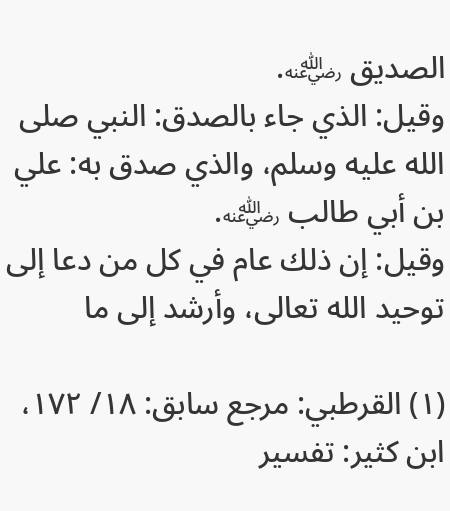الصديق ﵁.
وقيل: الذي جاء بالصدق: النبي صلى الله عليه وسلم، والذي صدق به: علي بن أبي طالب ﵁.
وقيل: إن ذلك عام في كل من دعا إلى توحيد الله تعالى، وأرشد إلى ما

(١) القرطبي: مرجع سابق: ١٨/ ١٧٢، ابن كثير: تفسير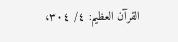القرآن العظيم: ٤/ ٣٠٤،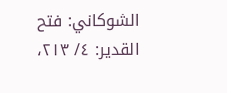الشوكاني: فتح القدير: ٤/ ٢١٣،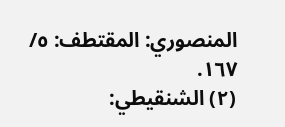المنصوري: المقتطف: ٥/ ١٦٧.
(٢) الشنقيطي: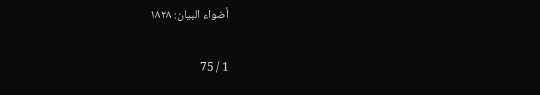أضواء البيان: ١٨٢٨

1 / 75